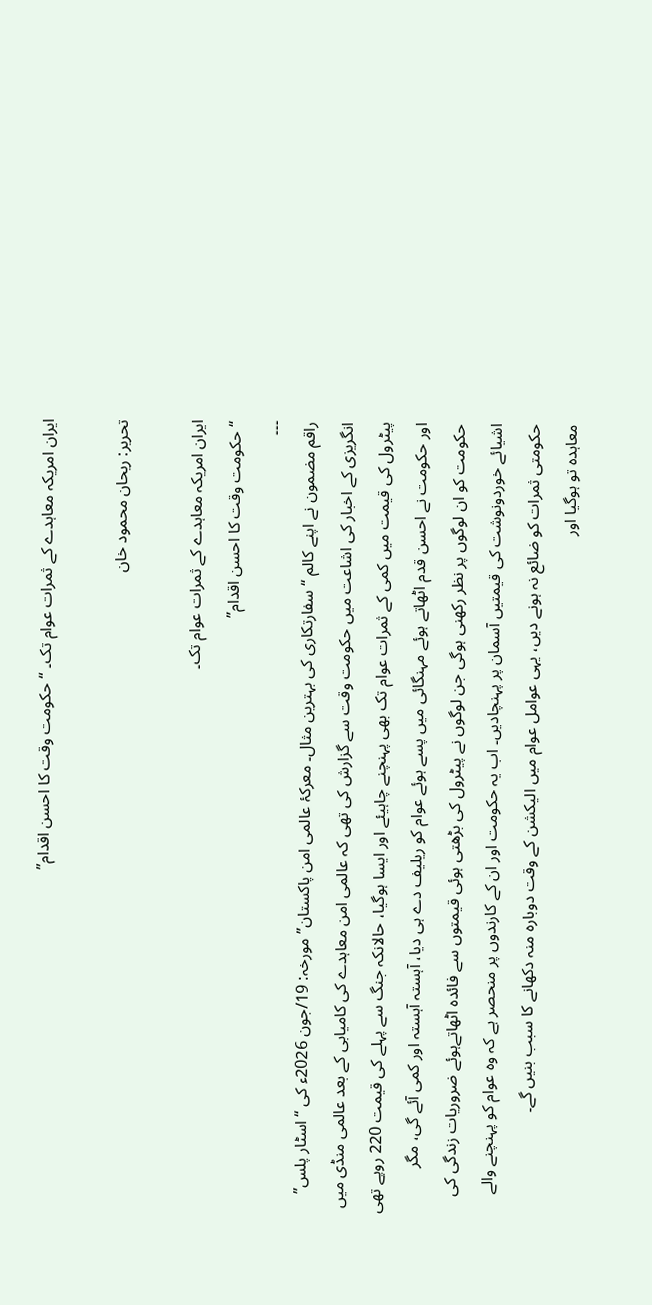ایران امریکہ معاہدے کے ثمرات عوام تک۔ “حکومت وقت کا احسن اقدام”

تحریر: ریحان محمود خان

ایران امریکہ معاہدے کے ثمرات عوام تک۔
“حکومت وقت کا احسن اقدام”
۔۔۔
راقم مضمون نے اپنے کالم “سفارتکاری کی بہترین مثال۔ معرکۂ عالمی امن پاکستان” مورخہ: 19/جون 2026ء کی “اسٹار پلس” انگریزی کے اخبار کی اشاعت میں حکومت وقت سے گزارش کی تھی کہ عالمی امن معاہدے کی کامیابی کے بعد عالمی منڈی میں پیٹرول کی قیمت میں کمی کے ثمرات عوام تک بھی پہنچنے چاہیئے اور ایسا ہوگیا، حالانکہ جنگ سے پہلے کی قیمت 220 روپے تھی اور حکومت نے احسن قدم اٹھاتے ہوئے مہنگائی میں پسے ہوئے عوام کو ریلیف دے ہی دیا، آہستہ آہستہ اور کمی آئے گی، مگر حکومت کو ان لوگوں پر نظر رکھنی ہوگی جن لوگوں نے پیٹرول کی بڑھتی ہوئی قیمتوں سے فائدہ اٹھاتےہوئے ضروریات زندگی کی اشیائے خوردونوشت کی قیمتیں آسمان پر پہنچادیں۔ اب یہ حکومت اور ان کے کارندوں پر منحصر ہے کہ وہ عوام کو پہنچنے والے حکومتی ثمرات کو ضائع نہ ہونے دیں، یہی عوامل عوام میں الیکشن کے وقت دوبارہ منہ دکھانے کا سبب بنیں گے۔
معاہدہ تو ہوگیا اور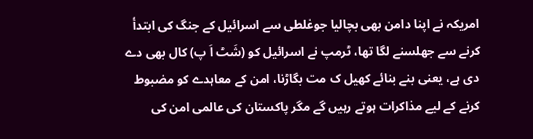امریکہ نے اپنا دامن بھی بچالیا جوغلطی سے اسرائیل کے جنگ کی ابتدأ کرنے سے جھلسنے لگا تھا، ٹرمپ نے اسرائيل کو (شَٹ اَ پ) کال بھی دے دی ہے، یعنی بنے بنائے کھیل ک مت بگاڑنا، امن کے معاہدے کو مضبوط کرنے کے لیے مذاکرات ہوتے رہیں گے مگر پاکستان کی عالمی امن کی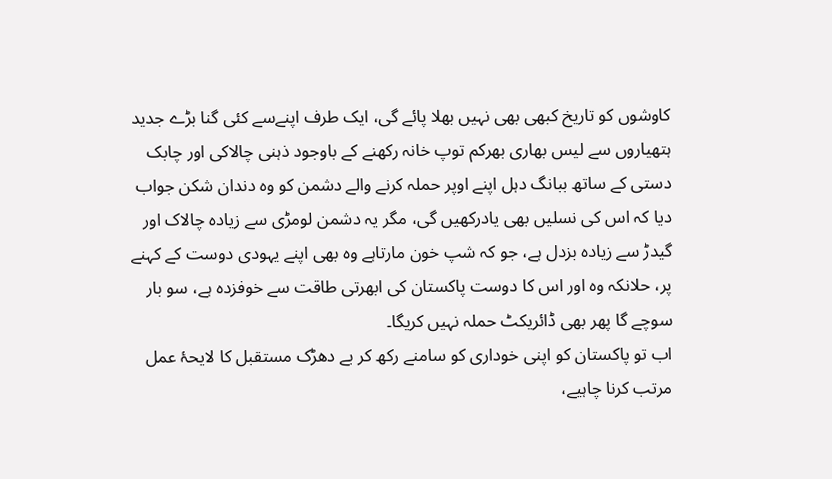کاوشوں کو تاریخ کبھی بھی نہیں بھلا پائے گی، ایک طرف اپنےسے کئی گنا بڑے جدید ہتھیاروں سے لیس بھاری بھرکم توپ خانہ رکھنے کے باوجود ذہنی چالاکی اور چابک دستی کے ساتھ ببانگ دہل اپنے اوپر حملہ کرنے والے دشمن کو وہ دندان شکن جواب دیا کہ اس کی نسلیں بھی یادرکھیں گی، مگر یہ دشمن لومڑی سے زیادہ چالاک اور گیدڑ سے زیادہ بزدل ہے، جو کہ شپ خون مارتاہے وہ بھی اپنے یہودی دوست کے کہنے پر، حلانکہ وہ اور اس کا دوست پاکستان کی ابھرتی طاقت سے خوفزدہ ہے، سو بار سوچے گا پھر بھی ڈائریکٹ حملہ نہیں کریگا۔
اب تو پاکستان کو اپنی خوداری کو سامنے رکھ کر بے دھڑک مستقبل کا لایحۂ عمل مرتب کرنا چاہیے،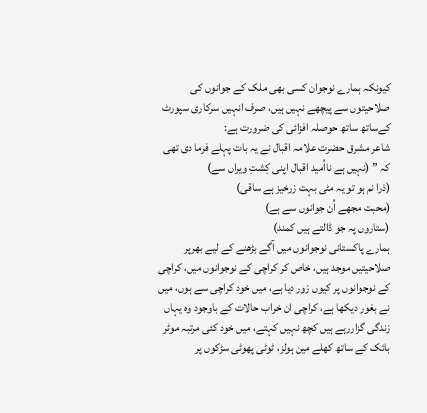کیونکہ ہمارے نوجوان کسی بھی ملک کے جوانوں کی صلاحیتوں سے پیچھے نہیں ہیں، صرف انہیں سرکاری سپورٹ کےساتھ ساتھ حوصلہ افزائی کی ضرورت ہے:
شاعر مشرق حضرت علامہ اقبال نے یہ بات پہلے فرما دی تھی کہ ” (نہیں ہے نااُمید اقبال اپنی کِشتِ ویراں سے)
(ذرا نم ہو تو یہ مٹی بہت زرخیز ہے ساقی)
(محبت مجھے اُن جوانوں سے ہے)
(ستاروں پہ جو ڈالتے ہیں کمند)
ہمارے پاکستانی نوجوانوں میں آگے بڑھنے کے لیے بھرپر صلاحيتیں موجد ہیں، خاص کر کراچی کے نوجوانوں میں، کراچی کے نوجوانوں پر کیوں زور دیا ہے، میں خود کراچی سے ہوں، میں نے بغور دیکھا ہے، کراچی ان خراب حالات کے باوجود وہ یہاں زندگی گزاررہے ہیں کچھ نہیں کہتے، میں خود کئی مرتبہ موٹر بائک کے ساتھ کھلے مین ہولز، ٹوٹی پھوٹی سڑکوں پر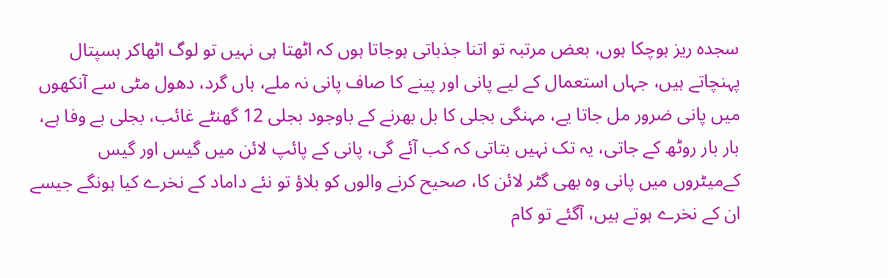سجدہ ریز ہوچکا ہوں، بعض مرتبہ تو اتنا جذباتی ہوجاتا ہوں کہ اٹھتا ہی نہیں تو لوگ اٹھاکر ہسپتال پہنچاتے ہیں، جہاں استعمال کے لیے پانی اور پینے کا صاف پانی نہ ملے، ہاں گرد، دھول مٹی سے آنکھوں میں پانی ضرور مل جاتا یے، مہنگی بجلی کا بل بھرنے کے باوجود بجلی 12 گھنٹے غائب، بجلی بے وفا ہے، بار بار روٹھ کے جاتی، یہ تک نہیں بتاتی کہ کب آئے گی، پانی کے پائپ لائن میں گیس اور گیس کےمیٹروں میں پانی وہ بھی گٹر لائن کا، صحیح کرنے والوں کو بلاؤ تو نئے داماد کے نخرے کیا ہونگے جیسے ان کے نخرے ہوتے ہیں، آگئے تو کام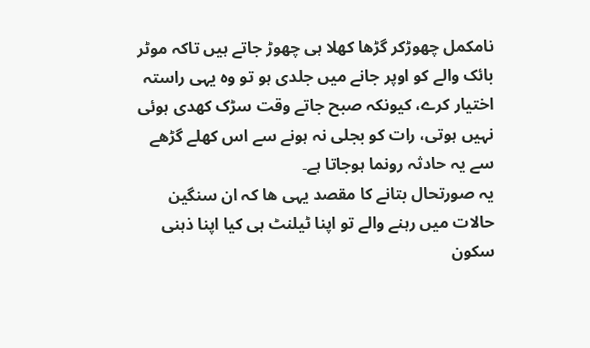نامکمل چھوڑکر گڑھا کھلا ہی چھوڑ جاتے ہیں تاکہ موٹر بائک والے کو اوپر جانے میں جلدی ہو تو وہ یہی راستہ اختیار کرے، کیونکہ صبح جاتے وقت سڑک کھدی ہوئی نہیں ہوتی، رات کو بجلی نہ ہونے سے اس کھلے گڑھے سے یہ حادثہ رونما ہوجاتا ہے۔
یہ صورتحال بتانے کا مقصد یہی ھا کہ ان سنگین حالات میں رہنے والے تو اپنا ٹیلنٹ ہی کیا اپنا ذہنی سکون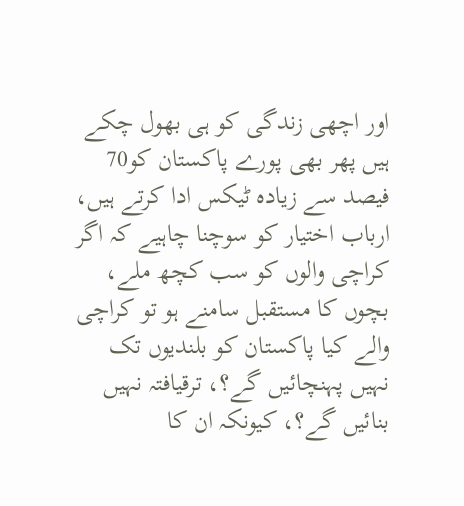اور اچھی زندگی کو ہی بھول چکے ہیں پھر بھی پورے پاکستان کو70 فیصد سے زیادہ ٹیکس ادا کرتے ہیں، ارباب اختیار کو سوچنا چاہیے کہ اگر کراچی والوں کو سب کچھ ملے، بچوں کا مستقبل سامنے ہو تو کراچی والے کیا پاکستان کو بلندیوں تک نہیں پہنچائیں گے؟، ترقیافتہ نہیں بنائيں گے؟، کیونکہ ان کا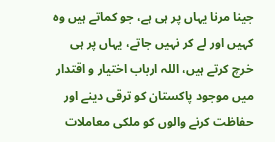جینا مرنا یہاں پر ہی ہے، جو کماتے ہیں وہ کہیں اور لے کر نہیں جاتے، یہاں پر ہی خرچ کرتے ہیں، اللہ ارباب اختیار و اقتدار میں موجود پاکستان کو ترقی دینے اور حفاظت کرنے والوں کو ملکی معاملات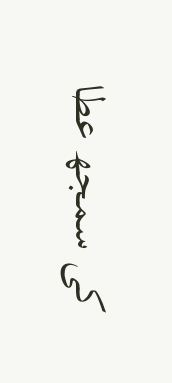کی سمجھ عطا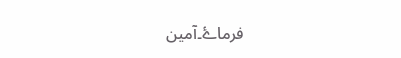فرماۓ۔آمین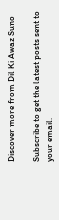Discover more from Dil Ki Awaz Suno

Subscribe to get the latest posts sent to your email.